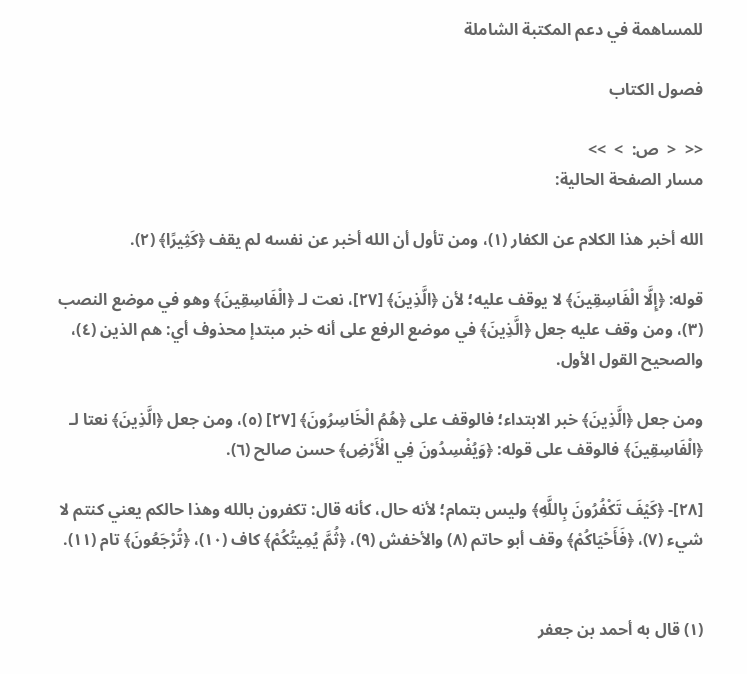للمساهمة في دعم المكتبة الشاملة

فصول الكتاب

<<  <  ص:  >  >>
مسار الصفحة الحالية:

الله أخبر هذا الكلام عن الكفار (١)، ومن تأول أن الله أخبر عن نفسه لم يقف ﴿كَثِيرًا﴾ (٢).

قوله: ﴿إِلَّا الْفَاسِقِينَ﴾ لا يوقف عليه؛ لأن ﴿الَّذِينَ﴾ [٢٧]، نعت لـ ﴿الْفَاسِقِينَ﴾ وهو في موضع النصب (٣)، ومن وقف عليه جعل ﴿الَّذِينَ﴾ في موضع الرفع على أنه خبر مبتدإ محذوف أي: هم الذين (٤)، والصحيح القول الأول.

ومن جعل ﴿الَّذِينَ﴾ خبر الابتداء؛ فالوقف على ﴿هُمُ الْخَاسِرُونَ﴾ [٢٧] (٥)، ومن جعل ﴿الَّذِينَ﴾ نعتا لـ ﴿الْفَاسِقِينَ﴾ فالوقف على قوله: ﴿وَيُفْسِدُونَ فِي الْأَرْضِ﴾ حسن صالح (٦).

[٢٨]- ﴿كَيْفَ تَكْفُرُونَ بِاللَّهِ﴾ وليس بتمام؛ لأنه حال، كأنه قال: تكفرون بالله وهذا حالكم يعني كنتم لا شيء (٧)، ﴿فَأَحْيَاكُمْ﴾ وقف أبو حاتم (٨) والأخفش (٩)، ﴿ثُمَّ يُمِيتُكُمْ﴾ كاف (١٠)، ﴿تُرْجَعُونَ﴾ تام (١١).


(١) قال به أحمد بن جعفر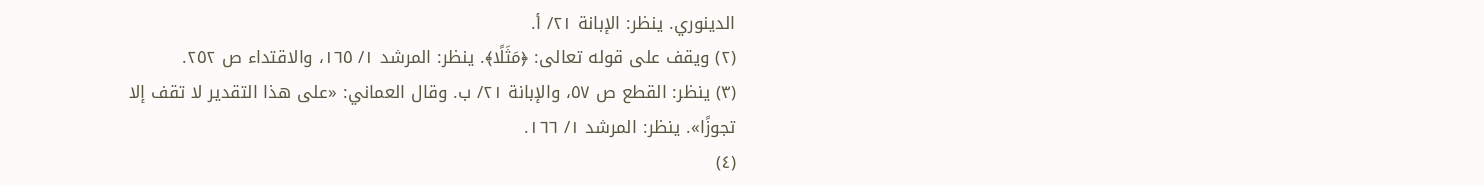الدينوري. ينظر: الإبانة ٢١/ أ.
(٢) ويقف على قوله تعالى: ﴿مَثَلًا﴾. ينظر: المرشد ١/ ١٦٥، والاقتداء ص ٢٥٢.
(٣) ينظر: القطع ص ٥٧، والإبانة ٢١/ ب. وقال العماني: «على هذا التقدير لا تقف إلا تجوزًا». ينظر: المرشد ١/ ١٦٦.
(٤)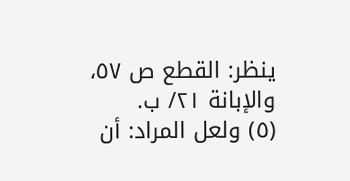ينظر: القطع ص ٥٧، والإبانة ٢١/ ب.
(٥) ولعل المراد: أن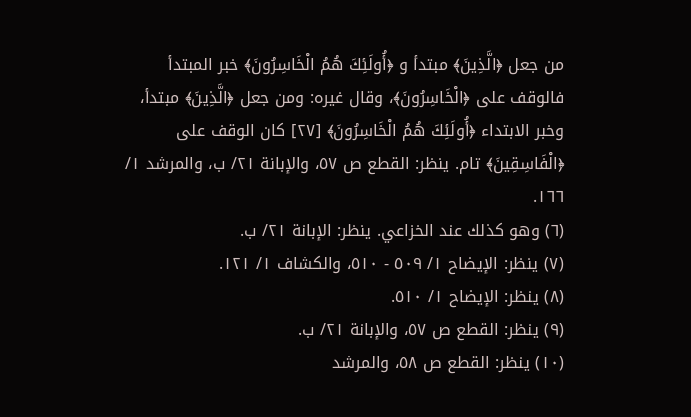من جعل ﴿الَّذِينَ﴾ مبتدأ و ﴿أُولَئِكَ هُمُ الْخَاسِرُونَ﴾ خبر المبتدأ فالوقف على ﴿الْخَاسِرُونَ﴾، وقال غيره: ومن جعل ﴿الَّذِينَ﴾ مبتدأ، وخبر الابتداء ﴿أُولَئِكَ هُمُ الْخَاسِرُونَ﴾ [٢٧] كان الوقف على ﴿الْفَاسِقِينَ﴾ تام. ينظر: القطع ص ٥٧، والإبانة ٢١/ ب، والمرشد ١/ ١٦٦.
(٦) وهو كذلك عند الخزاعي. ينظر: الإبانة ٢١/ ب.
(٧) ينظر: الإيضاح ١/ ٥٠٩ - ٥١٠، والكشاف ١/ ١٢١.
(٨) ينظر: الإيضاح ١/ ٥١٠.
(٩) ينظر: القطع ص ٥٧، والإبانة ٢١/ ب.
(١٠) ينظر: القطع ص ٥٨، والمرشد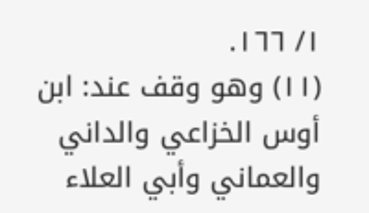١/ ١٦٦.
(١١) وهو وقف عند: ابن أوس الخزاعي والداني والعماني وأبي العلاء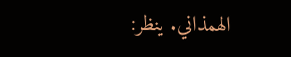الهمذاني. ينظر: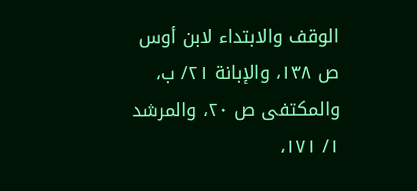الوقف والابتداء لابن أوس ص ١٣٨، والإبانة ٢١/ ب، والمكتفى ص ٢٠، والمرشد ١/ ١٧١،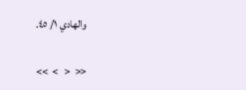والهادي ١/ ٤٥.

<<  <   >  >>